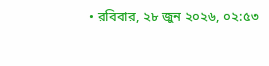• রবিবার, ২৮ জুন ২০২৬, ০২:৫৩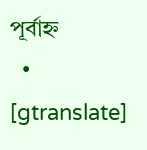পূর্বাহ্ন
  • [gtranslate]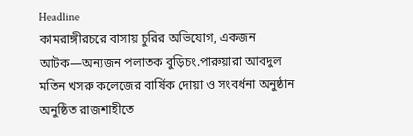Headline
কামরাঙ্গীরচরে বাসায় চুরির অভিযোগ, একজন আটক—অন্যজন পলাতক বুড়িচং.পারুয়ারা আবদুল মতিন খসরু কলেজের বার্ষিক দোয়া ও সংবর্ধনা অনুষ্ঠান অনুষ্ঠিত রাজশাহীতে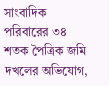সাংবাদিক পরিবারের ৩৪ শতক পৈত্রিক জমি দখলের অভিযোগ,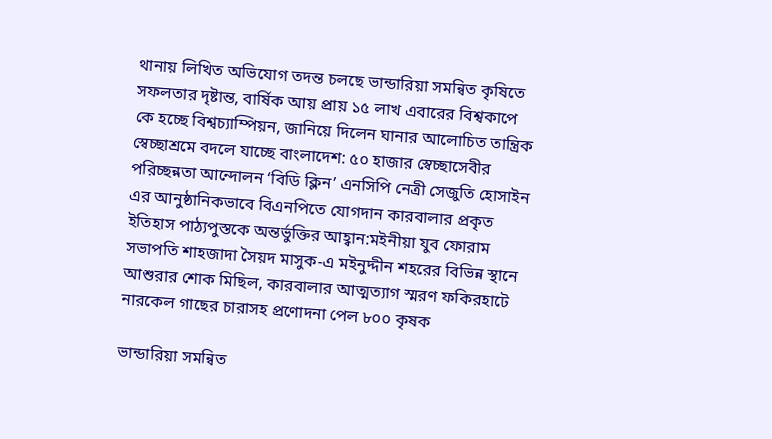থানায় লিখিত অভিযোগ তদন্ত চলছে ভান্ডারিয়া সমন্বিত কৃষিতে সফলতার দৃষ্টান্ত, বার্ষিক আয় প্রায় ১৫ লাখ এবারের বিশ্বকাপে কে হচ্ছে বিশ্বচ্যাম্পিয়ন, জানিয়ে দিলেন ঘানার আলোচিত তান্ত্রিক স্বেচ্ছাশ্রমে বদলে যাচ্ছে বাংলাদেশ: ৫০ হাজার স্বেচ্ছাসেবীর পরিচ্ছন্নতা আন্দোলন ‘বিডি ক্লিন’ এনসিপি নেত্রী সেজুতি হোসাইন এর আনুষ্ঠানিকভাবে বিএনপিতে যোগদান কারবালার প্রকৃত ইতিহাস পাঠ্যপুস্তকে অন্তর্ভুক্তির আহ্বান:মইনীয়া যুব ফোরাম সভাপতি শাহজাদা সৈয়দ মাসুক-এ মইনুদ্দীন শহরের বিভিন্ন স্থানে আশুরার শোক মিছিল, কারবালার আত্মত্যাগ স্মরণ ফকিরহাটে নারকেল গাছের চারাসহ প্রণোদনা পেল ৮০০ কৃষক

ভান্ডারিয়া সমন্বিত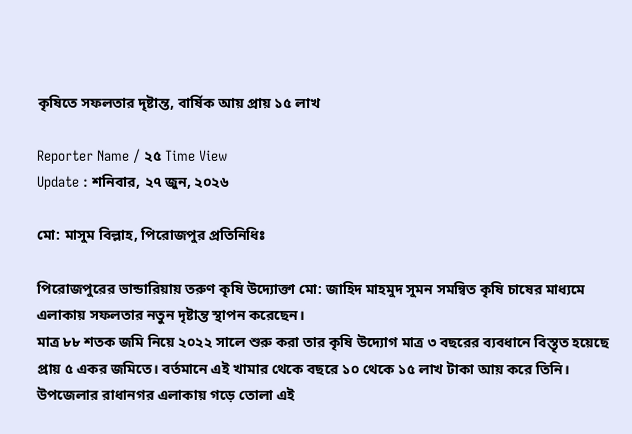কৃষিতে সফলতার দৃষ্টান্ত, বার্ষিক আয় প্রায় ১৫ লাখ

Reporter Name / ২৫ Time View
Update : শনিবার, ২৭ জুন, ২০২৬

মো: মাসুম বিল্লাহ, পিরোজপুর প্রতিনিধিঃ

পিরোজপুরের ভান্ডারিয়ায় তরুণ কৃষি উদ্যোক্তা মো: জাহিদ মাহমুদ সুমন সমন্বিত কৃষি চাষের মাধ্যমে এলাকায় সফলতার নতুন দৃষ্টান্ত স্থাপন করেছেন।
মাত্র ৮৮ শতক জমি নিয়ে ২০২২ সালে শুরু করা তার কৃষি উদ্যোগ মাত্র ৩ বছরের ব্যবধানে বিস্তৃত হয়েছে প্রায় ৫ একর জমিতে। বর্তমানে এই খামার থেকে বছরে ১০ থেকে ১৫ লাখ টাকা আয় করে তিনি।
উপজেলার রাধানগর এলাকায় গড়ে তোলা এই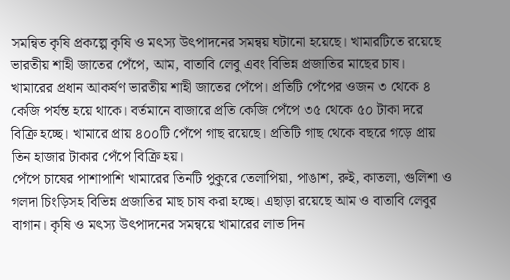সমন্বিত কৃষি প্রকল্পে কৃষি ও মৎস্য উৎপাদনের সমন্বয় ঘটানো হয়েছে। খামারটিতে রয়েছে ভারতীয় শাহী জাতের পেঁপে, আম, বাতাবি লেবু এবং বিভিন্ন প্রজাতির মাছের চাষ।
খামারের প্রধান আকর্ষণ ভারতীয় শাহী জাতের পেঁপে। প্রতিটি পেঁপের ওজন ৩ থেকে ৪ কেজি পর্যন্ত হয়ে থাকে। বর্তমানে বাজারে প্রতি কেজি পেঁপে ৩৫ থেকে ৫০ টাকা দরে বিক্রি হচ্ছে। খামারে প্রায় ৪০০টি পেঁপে গাছ রয়েছে। প্রতিটি গাছ থেকে বছরে গড়ে প্রায় তিন হাজার টাকার পেঁপে বিক্রি হয়।
পেঁপে চাষের পাশাপাশি খামারের তিনটি পুকুরে তেলাপিয়া, পাঙাশ, রুই, কাতলা, গুলিশা ও গলদা চিংড়িসহ বিভিন্ন প্রজাতির মাছ চাষ করা হচ্ছে। এছাড়া রয়েছে আম ও বাতাবি লেবুর বাগান। কৃষি ও মৎস্য উৎপাদনের সমন্বয়ে খামারের লাভ দিন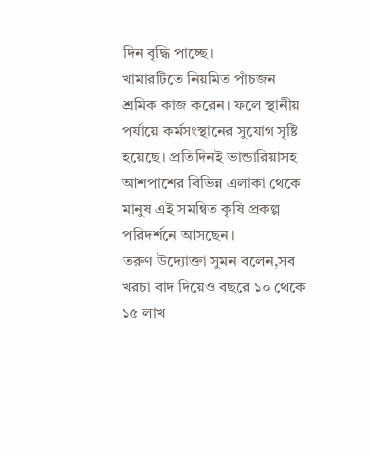দিন বৃদ্ধি পাচ্ছে।
খামারটিতে নিয়মিত পাঁচজন শ্রমিক কাজ করেন। ফলে স্থানীয় পর্যায়ে কর্মসংস্থানের সুযোগ সৃষ্টি হয়েছে। প্রতিদিনই ভান্ডারিয়াসহ আশপাশের বিভিন্ন এলাকা থেকে মানুষ এই সমন্বিত কৃষি প্রকল্প পরিদর্শনে আসছেন।
তরুণ উদ্যোক্তা সুমন বলেন,সব খরচা বাদ দিয়েও বছরে ১০ থেকে ১৫ লাখ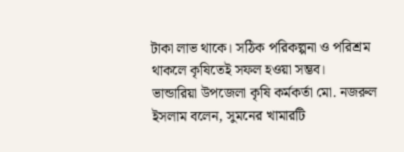টাকা লাভ থাকে। সঠিক পরিকল্পনা ও পরিশ্রম থাকলে কৃষিতেই সফল হওয়া সম্ভব।
ভান্ডারিয়া উপজেলা কৃষি কর্মকর্তা মো. নজরুল ইসলাম বলেন, সুমনের খামারটি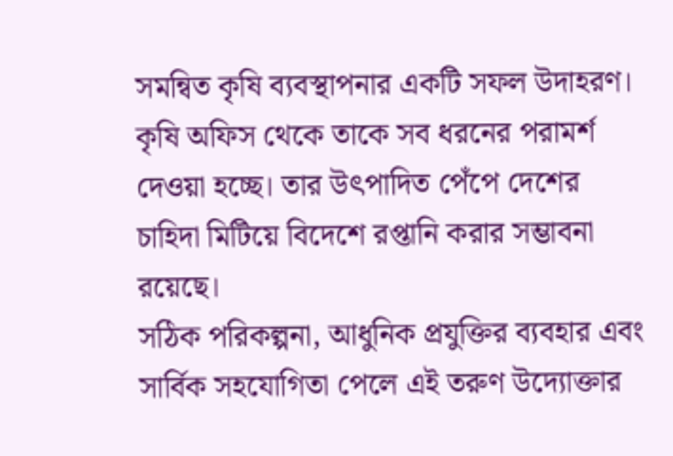সমন্বিত কৃষি ব্যবস্থাপনার একটি সফল উদাহরণ। কৃষি অফিস থেকে তাকে সব ধরনের পরামর্শ দেওয়া হচ্ছে। তার উৎপাদিত পেঁপে দেশের চাহিদা মিটিয়ে বিদেশে রপ্তানি করার সম্ভাবনা রয়েছে।
সঠিক পরিকল্পনা, আধুনিক প্রযুক্তির ব্যবহার এবং সার্বিক সহযোগিতা পেলে এই তরুণ উদ্যোক্তার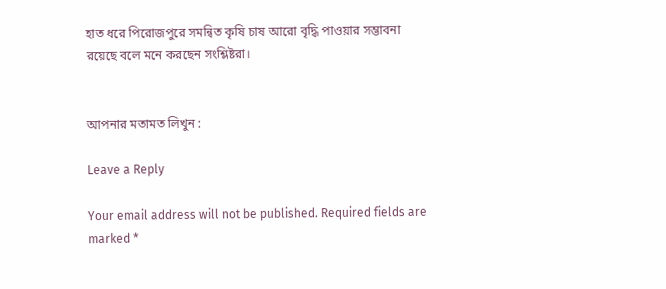হাত ধরে পিরোজপুরে সমন্বিত কৃষি চাষ আরো বৃদ্ধি পাওয়ার সম্ভাবনা রয়েছে বলে মনে করছেন সংশ্লিষ্টরা।


আপনার মতামত লিখুন :

Leave a Reply

Your email address will not be published. Required fields are marked *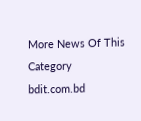More News Of This Category
bdit.com.bd